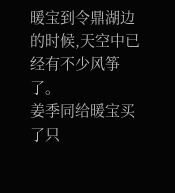暖宝到令鼎湖边的时候,天空中已经有不少风筝了。
姜季同给暖宝买了只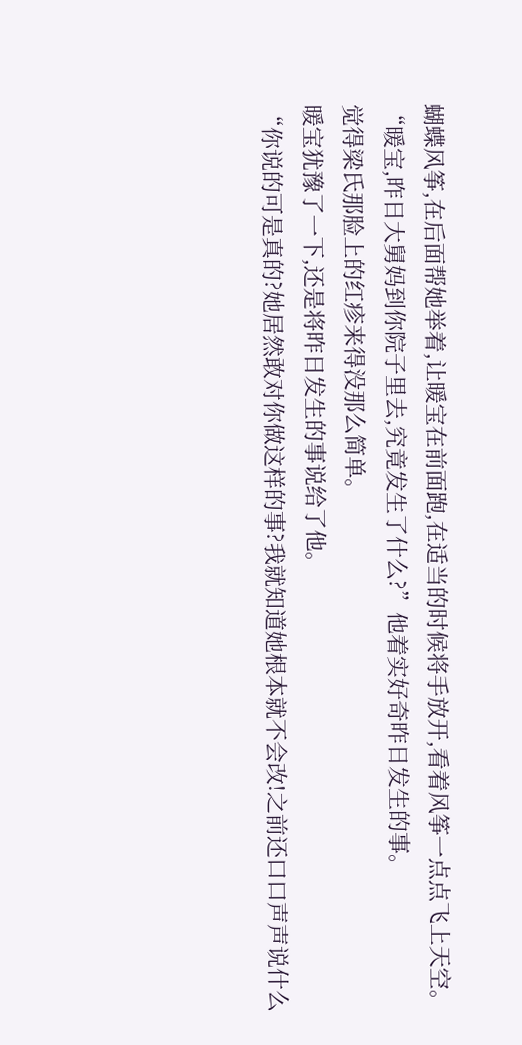蝴蝶风筝,在后面帮她举着,让暖宝在前面跑,在适当的时候将手放开,看着风筝一点点飞上天空。
“暖宝,昨日大舅妈到你院子里去,究竟发生了什么?”他着实好奇昨日发生的事。
觉得梁氏那脸上的红疹来得没那么简单。
暖宝犹豫了一下,还是将昨日发生的事说给了他。
“你说的可是真的?她居然敢对你做这样的事?我就知道她根本就不会改!之前还口口声声说什么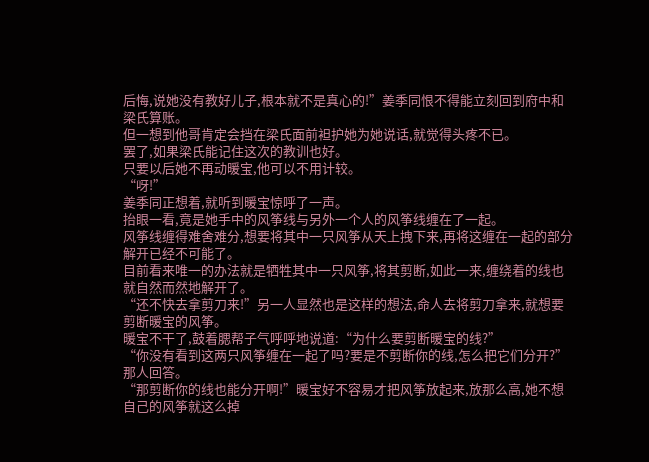后悔,说她没有教好儿子,根本就不是真心的!”姜季同恨不得能立刻回到府中和梁氏算账。
但一想到他哥肯定会挡在梁氏面前袒护她为她说话,就觉得头疼不已。
罢了,如果梁氏能记住这次的教训也好。
只要以后她不再动暖宝,他可以不用计较。
“呀!”
姜季同正想着,就听到暖宝惊呼了一声。
抬眼一看,竟是她手中的风筝线与另外一个人的风筝线缠在了一起。
风筝线缠得难舍难分,想要将其中一只风筝从天上拽下来,再将这缠在一起的部分解开已经不可能了。
目前看来唯一的办法就是牺牲其中一只风筝,将其剪断,如此一来,缠绕着的线也就自然而然地解开了。
“还不快去拿剪刀来!”另一人显然也是这样的想法,命人去将剪刀拿来,就想要剪断暖宝的风筝。
暖宝不干了,鼓着腮帮子气呼呼地说道:“为什么要剪断暖宝的线?”
“你没有看到这两只风筝缠在一起了吗?要是不剪断你的线,怎么把它们分开?”那人回答。
“那剪断你的线也能分开啊!”暖宝好不容易才把风筝放起来,放那么高,她不想自己的风筝就这么掉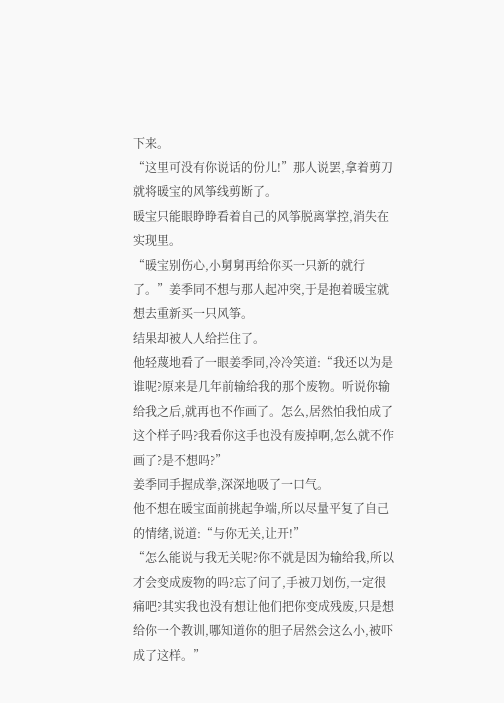下来。
“这里可没有你说话的份儿!”那人说罢,拿着剪刀就将暖宝的风筝线剪断了。
暖宝只能眼睁睁看着自己的风筝脱离掌控,消失在实现里。
“暖宝别伤心,小舅舅再给你买一只新的就行了。”姜季同不想与那人起冲突,于是抱着暖宝就想去重新买一只风筝。
结果却被人人给拦住了。
他轻蔑地看了一眼姜季同,冷冷笑道:“我还以为是谁呢?原来是几年前输给我的那个废物。听说你输给我之后,就再也不作画了。怎么,居然怕我怕成了这个样子吗?我看你这手也没有废掉啊,怎么就不作画了?是不想吗?”
姜季同手握成拳,深深地吸了一口气。
他不想在暖宝面前挑起争端,所以尽量平复了自己的情绪,说道:“与你无关,让开!”
“怎么能说与我无关呢?你不就是因为输给我,所以才会变成废物的吗?忘了问了,手被刀划伤,一定很痛吧?其实我也没有想让他们把你变成残废,只是想给你一个教训,哪知道你的胆子居然会这么小,被吓成了这样。”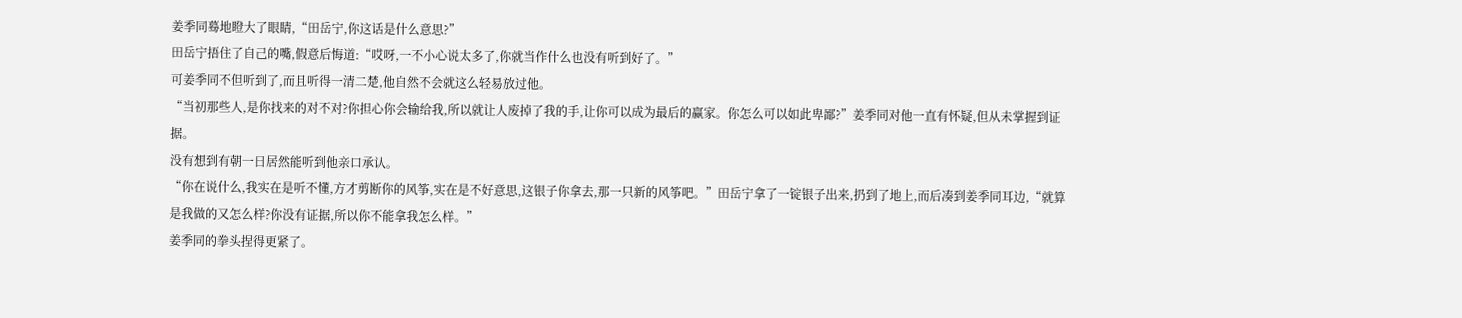姜季同蓦地瞪大了眼睛,“田岳宁,你这话是什么意思?”
田岳宁捂住了自己的嘴,假意后悔道:“哎呀,一不小心说太多了,你就当作什么也没有听到好了。”
可姜季同不但听到了,而且听得一清二楚,他自然不会就这么轻易放过他。
“当初那些人,是你找来的对不对?你担心你会输给我,所以就让人废掉了我的手,让你可以成为最后的赢家。你怎么可以如此卑鄙?”姜季同对他一直有怀疑,但从未掌握到证据。
没有想到有朝一日居然能听到他亲口承认。
“你在说什么,我实在是听不懂,方才剪断你的风筝,实在是不好意思,这银子你拿去,那一只新的风筝吧。”田岳宁拿了一锭银子出来,扔到了地上,而后凑到姜季同耳边,“就算是我做的又怎么样?你没有证据,所以你不能拿我怎么样。”
姜季同的拳头捏得更紧了。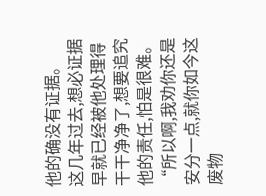他的确没有证据。
这几年过去,想必证据早就已经被他处理得干干净净了,想要追究他的责任,怕是很难。
“所以啊,我劝你还是安分一点,就你如今这废物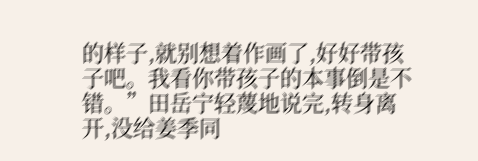的样子,就别想着作画了,好好带孩子吧。我看你带孩子的本事倒是不错。”田岳宁轻蔑地说完,转身离开,没给姜季同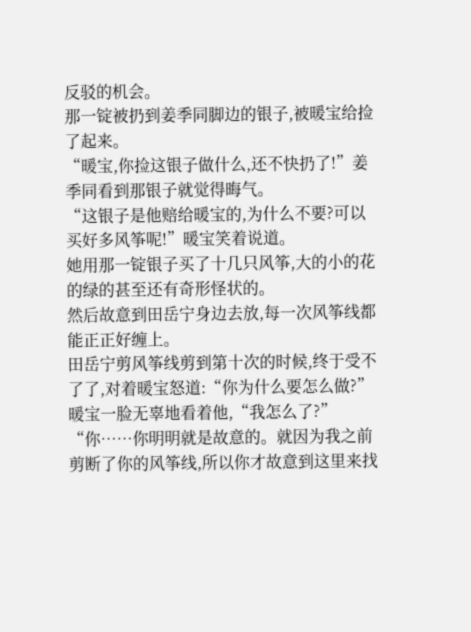反驳的机会。
那一锭被扔到姜季同脚边的银子,被暖宝给捡了起来。
“暖宝,你捡这银子做什么,还不快扔了!”姜季同看到那银子就觉得晦气。
“这银子是他赔给暖宝的,为什么不要?可以买好多风筝呢!”暖宝笑着说道。
她用那一锭银子买了十几只风筝,大的小的花的绿的甚至还有奇形怪状的。
然后故意到田岳宁身边去放,每一次风筝线都能正正好缠上。
田岳宁剪风筝线剪到第十次的时候,终于受不了了,对着暖宝怒道:“你为什么要怎么做?”
暖宝一脸无辜地看着他,“我怎么了?”
“你……你明明就是故意的。就因为我之前剪断了你的风筝线,所以你才故意到这里来找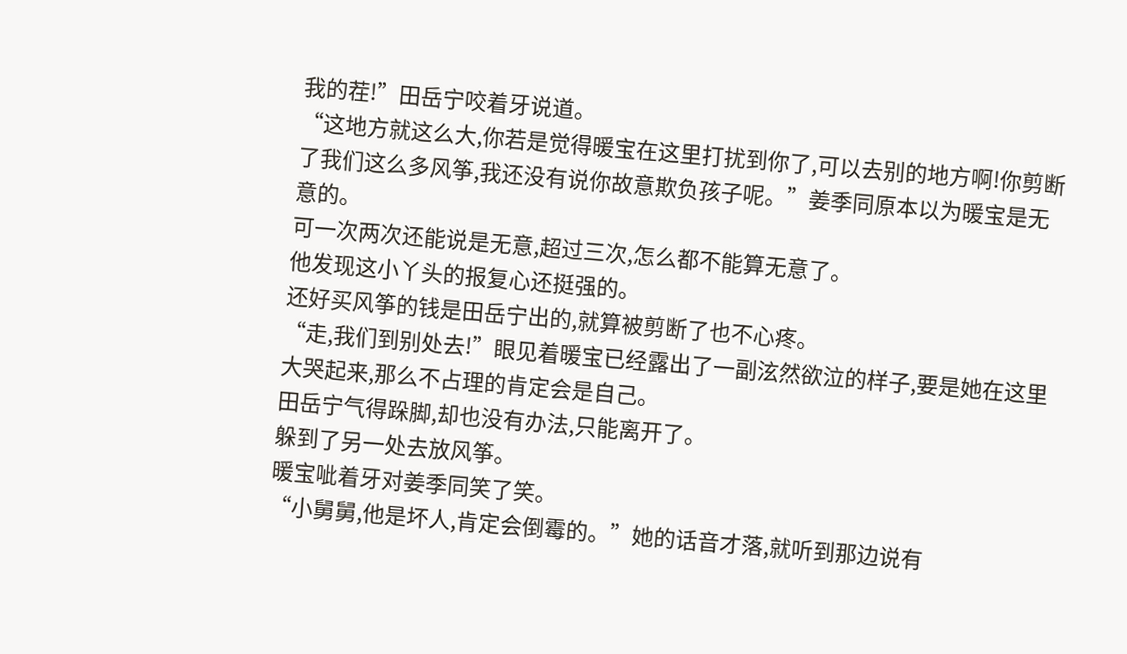我的茬!”田岳宁咬着牙说道。
“这地方就这么大,你若是觉得暖宝在这里打扰到你了,可以去别的地方啊!你剪断了我们这么多风筝,我还没有说你故意欺负孩子呢。”姜季同原本以为暖宝是无意的。
可一次两次还能说是无意,超过三次,怎么都不能算无意了。
他发现这小丫头的报复心还挺强的。
还好买风筝的钱是田岳宁出的,就算被剪断了也不心疼。
“走,我们到别处去!”眼见着暖宝已经露出了一副泫然欲泣的样子,要是她在这里大哭起来,那么不占理的肯定会是自己。
田岳宁气得跺脚,却也没有办法,只能离开了。
躲到了另一处去放风筝。
暖宝呲着牙对姜季同笑了笑。
“小舅舅,他是坏人,肯定会倒霉的。”她的话音才落,就听到那边说有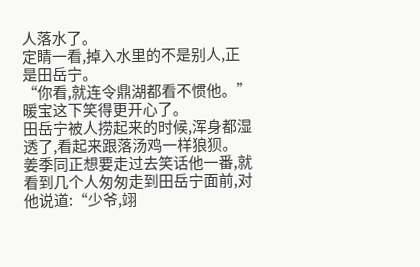人落水了。
定睛一看,掉入水里的不是别人,正是田岳宁。
“你看,就连令鼎湖都看不惯他。”暖宝这下笑得更开心了。
田岳宁被人捞起来的时候,浑身都湿透了,看起来跟落汤鸡一样狼狈。
姜季同正想要走过去笑话他一番,就看到几个人匆匆走到田岳宁面前,对他说道:“少爷,翊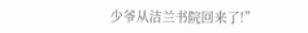少爷从洁兰书院回来了!”